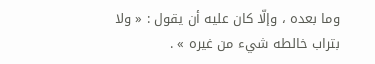وما بعده ، وإلّا كان عليه أن يقول : « ولا بتراب خالطه شيء من غيره » .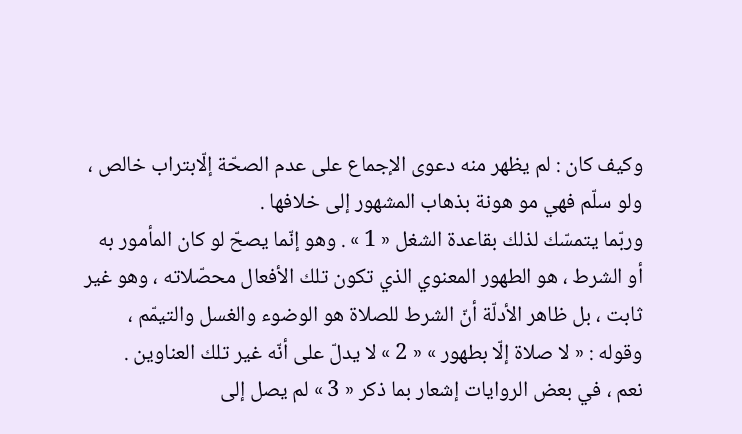وكيف كان : لم يظهر منه دعوى الإجماع على عدم الصحّة إلّابتراب خالص ، ولو سلّم فهي مو هونة بذهاب المشهور إلى خلافها .
وربّما يتمسّك لذلك بقاعدة الشغل « 1 » . وهو إنّما يصحّ لو كان المأمور به أو الشرط ، هو الطهور المعنوي الذي تكون تلك الأفعال محصّلاته ، وهو غير ثابت ، بل ظاهر الأدلّة أنّ الشرط للصلاة هو الوضوء والغسل والتيمّم ، وقوله : « لا صلاة إلّا بطهور » « 2 » لا يدلّ على أنّه غير تلك العناوين .
نعم ، في بعض الروايات إشعار بما ذكر « 3 » لم يصل إلى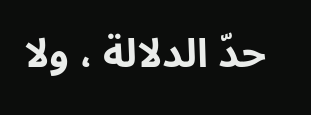حدّ الدلالة ، ولا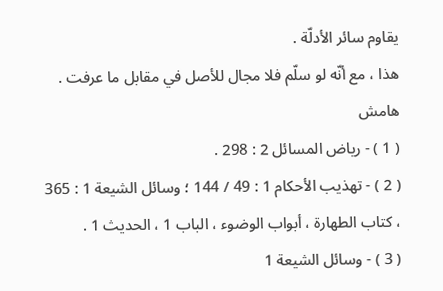يقاوم سائر الأدلّة .
هذا ، مع أنّه لو سلّم فلا مجال للأصل في مقابل ما عرفت .
هامش
( 1 ) - رياض المسائل 2 : 298 .
( 2 ) - تهذيب الأحكام 1 : 49 / 144 ؛ وسائل الشيعة 1 : 365 ، كتاب الطهارة ، أبواب الوضوء ، الباب 1 ، الحديث 1 .
( 3 ) - وسائل الشيعة 1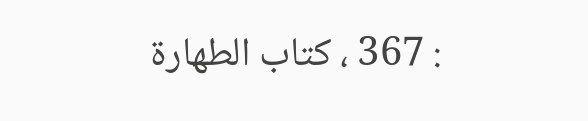: 367 ، كتاب الطهارة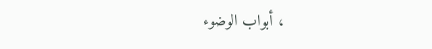، أبواب الوضوء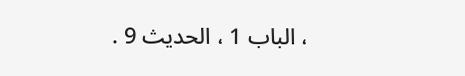، الباب 1 ، الحديث 9 .